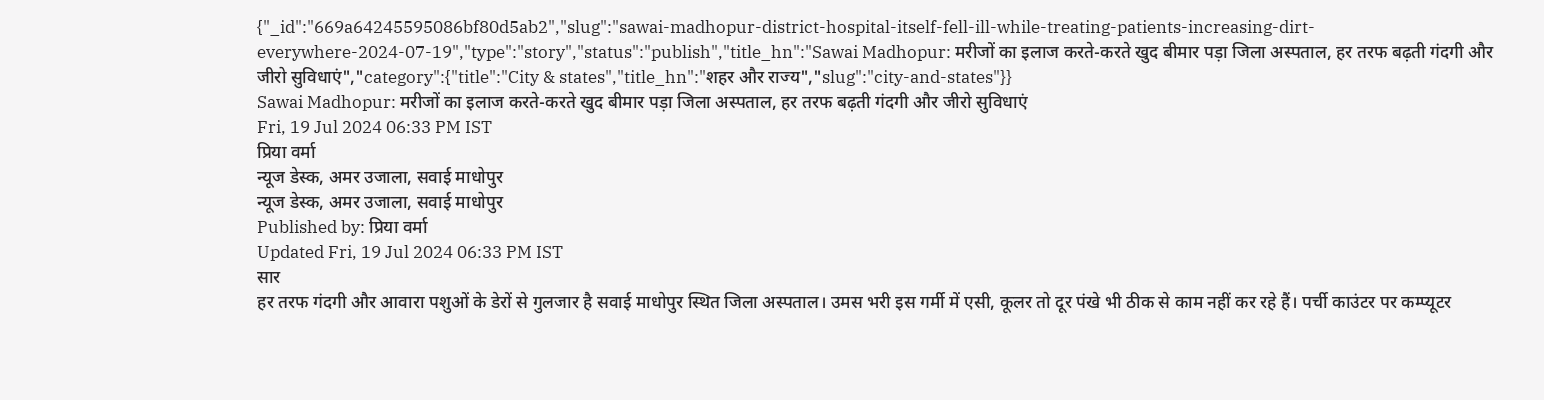{"_id":"669a64245595086bf80d5ab2","slug":"sawai-madhopur-district-hospital-itself-fell-ill-while-treating-patients-increasing-dirt-everywhere-2024-07-19","type":"story","status":"publish","title_hn":"Sawai Madhopur: मरीजों का इलाज करते-करते खुद बीमार पड़ा जिला अस्पताल, हर तरफ बढ़ती गंदगी और जीरो सुविधाएं","category":{"title":"City & states","title_hn":"शहर और राज्य","slug":"city-and-states"}}
Sawai Madhopur: मरीजों का इलाज करते-करते खुद बीमार पड़ा जिला अस्पताल, हर तरफ बढ़ती गंदगी और जीरो सुविधाएं
Fri, 19 Jul 2024 06:33 PM IST
प्रिया वर्मा
न्यूज डेस्क, अमर उजाला, सवाई माधोपुर
न्यूज डेस्क, अमर उजाला, सवाई माधोपुर
Published by: प्रिया वर्मा
Updated Fri, 19 Jul 2024 06:33 PM IST
सार
हर तरफ गंदगी और आवारा पशुओं के डेरों से गुलजार है सवाई माधोपुर स्थित जिला अस्पताल। उमस भरी इस गर्मी में एसी, कूलर तो दूर पंखे भी ठीक से काम नहीं कर रहे हैं। पर्ची काउंटर पर कम्प्यूटर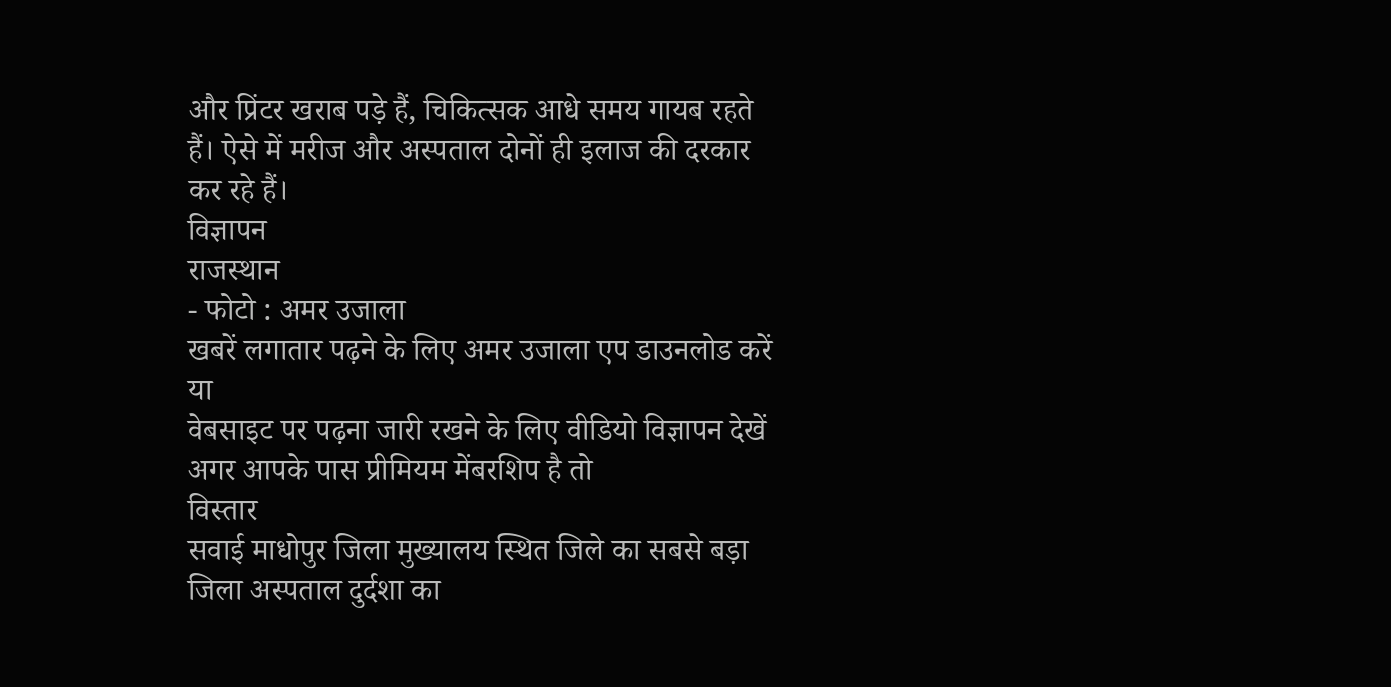और प्रिंटर खराब पड़े हैं, चिकित्सक आधे समय गायब रहते हैं। ऐसे में मरीज और अस्पताल दोनों ही इलाज की दरकार कर रहे हैं।
विज्ञापन
राजस्थान
- फोटो : अमर उजाला
खबरें लगातार पढ़ने के लिए अमर उजाला एप डाउनलोड करें
या
वेबसाइट पर पढ़ना जारी रखने के लिए वीडियो विज्ञापन देखें
अगर आपके पास प्रीमियम मेंबरशिप है तो
विस्तार
सवाई माधोपुर जिला मुख्यालय स्थित जिले का सबसे बड़ा जिला अस्पताल दुर्दशा का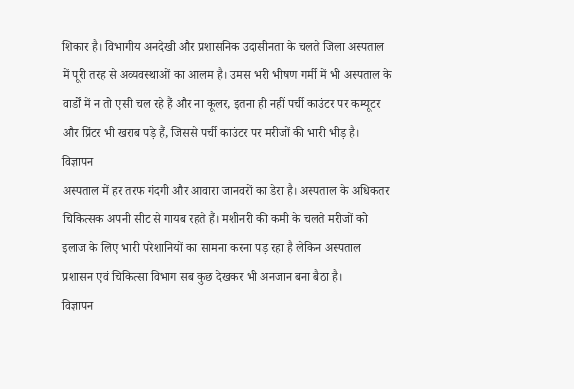शिकार है। विभागीय अनदेखी और प्रशासनिक उदासीनता के चलते जिला अस्पताल में पूरी तरह से अव्यवस्थाओं का आलम है। उमस भरी भीषण गर्मी में भी अस्पताल के वार्डों में न तो एसी चल रहे हैं और ना कूलर, इतना ही नहीं पर्ची काउंटर पर कम्यूटर और प्रिंटर भी खराब पड़े हैं, जिससे पर्ची काउंटर पर मरीजों की भारी भीड़ है।
विज्ञापन
अस्पताल में हर तरफ गंदगी और आवारा जानवरों का डेरा है। अस्पताल के अधिकतर चिकित्सक अपनी सीट से गायब रहते हैं। मशीनरी की कमी के चलते मरीजों को इलाज के लिए भारी परेशानियों का सामना करना पड़ रहा है लेकिन अस्पताल प्रशासन एवं चिकित्सा विभाग सब कुछ देखकर भी अनजान बना बैठा है।
विज्ञापन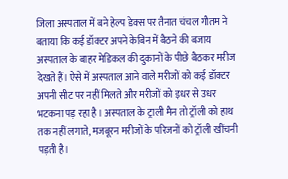जिला अस्पताल में बने हेल्प डेक्स पर तैनात चंचल गौतम ने बताया कि कई डॉक्टर अपने केबिन में बैठने की बजाय अस्पताल के बाहर मेडिकल की दुकानों के पीछे बैठकर मरीज देखते हैं। ऐसे में अस्पताल आने वाले मरीजों को कई डॉक्टर अपनी सीट पर नहीं मिलते और मरीजों को इधर से उधर भटकना पड़ रहा है । अस्पताल के ट्राली मैन तो ट्रॉली को हाथ तक नहीं लगाते, मजबूरन मरीजों के परिजनों को ट्रॉली खींचनी पड़ती है।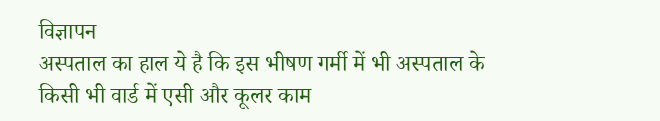विज्ञापन
अस्पताल का हाल ये है कि इस भीषण गर्मी में भी अस्पताल के किसी भी वार्ड में एसी और कूलर काम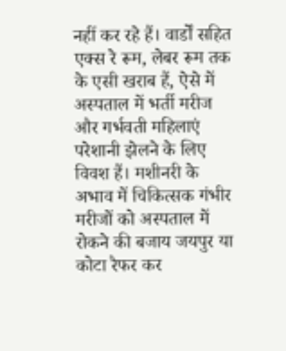नहीं कर रहे हैं। वार्डों सहित एक्स रे रूम, लेबर रूम तक के एसी खराब हैं, ऐसे में अस्पताल में भर्ती मरीज और गर्भवती महिलाएं परेशानी झेलने के लिए विवश हैं। मशीनरी के अभाव में चिकित्सक गंभीर मरीजों को अस्पताल में रोकने की बजाय जयपुर या कोटा रैफर कर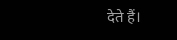देते हैं।